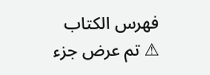فهرس الكتاب
⚠ تم عرض جزء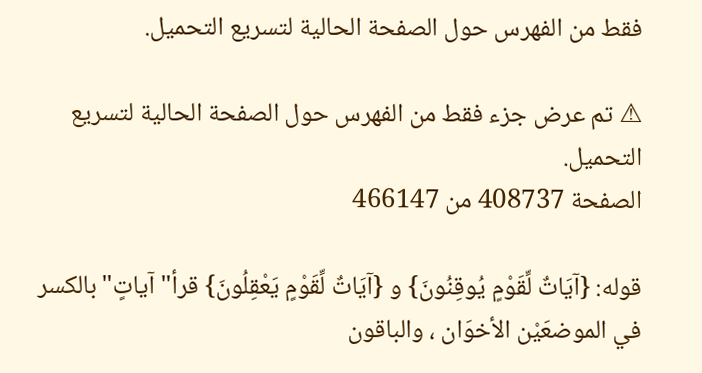فقط من الفهرس حول الصفحة الحالية لتسريع التحميل.

⚠ تم عرض جزء فقط من الفهرس حول الصفحة الحالية لتسريع التحميل.
الصفحة 408737 من 466147

قوله: {آيَاتٌ لِّقَوْمٍ يُوقِنُونَ} و {آيَاتٌ لِّقَوْمٍ يَعْقِلُونَ} قرأ"آياتٍ"بالكسر في الموضعَيْن الأخوَان ، والباقون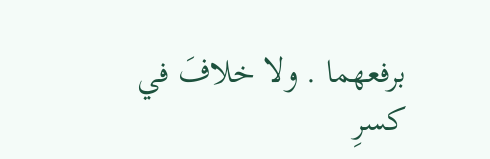برفعهما . ولا خلافَ في كسرِ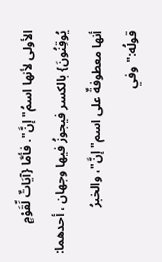الأولى لأنها اسمُ"إنَّ". فأمَّا {آيَاتٌ لِّقَوْمٍ يُوقِنُونَ} بالكسر فيجوزُ فيها وجهان ، أحدهما: أنها معطوفةٌ على اسم"إنَّ"، والخبرُ قولُه:"وفي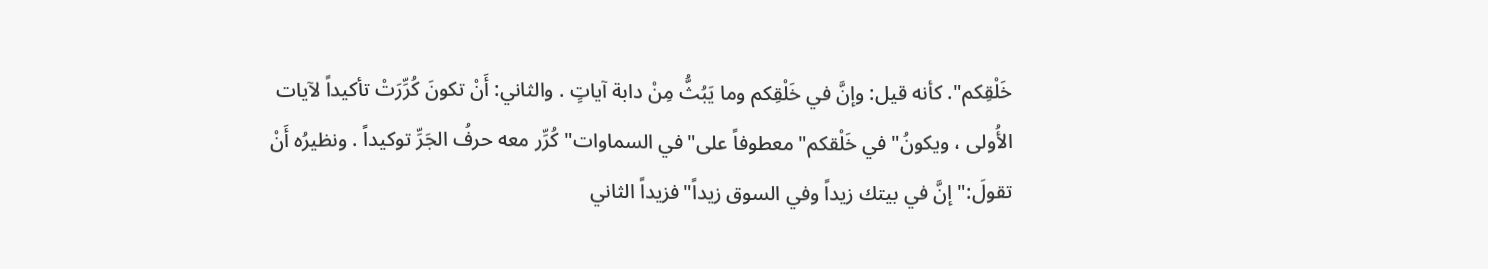خَلْقِكم". كأنه قيل: وإنَّ في خَلْقِكم وما يَبُثُّ مِنْ دابة آياتٍ . والثاني: أَنْ تكونَ كُرِّرَتْ تأكيداً لآيات الأُولى ، ويكونُ"في خَلْقكم"معطوفاً على"في السماوات"كُرِّر معه حرفُ الجَرِّ توكيداً . ونظيرُه أَنْ تقولَ:"إنَّ في بيتك زيداً وفي السوق زيداً"فزيداً الثاني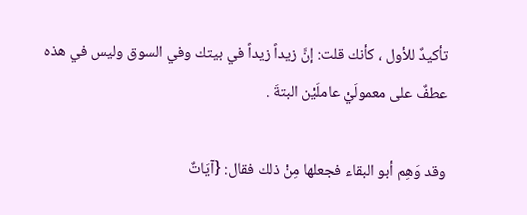تأكيدٌ للأول ، كأنك قلت: إنَّ زيداً زيداً في بيتك وفي السوق وليس في هذه عطفٌ على معمولَيْ عاملَيْن البتةَ .

وقد وَهِم أبو البقاء فجعلها مِنْ ذلك فقال: {آيَاتٌ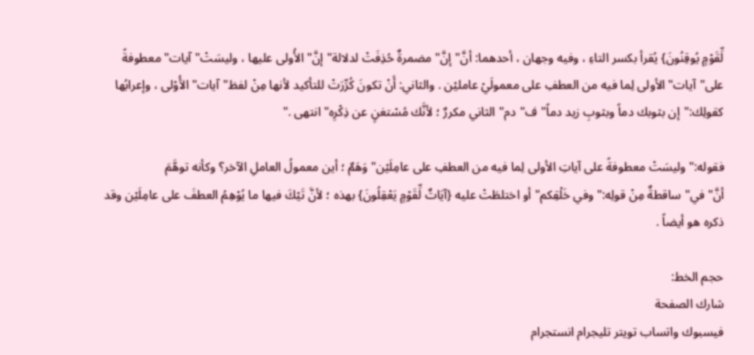لِّقَوْمٍ يُوقِنُونَ} يُقرأ بكسر التاءِ ، وفيه وجهان ، أحدهما: أنَّ"إنَّ"مضمرةٌ حُذِفَتْ لدلالة"إنَّ"الأُولى عليها ، وليسَتْ"آيات"معطوفةً على"آيات"الأولى لِما فيه من العطفِ على معمولَيْ عامليْن . والثاني: أَنْ تكونَ كُرِّرَتْ للتأكيد لأنها مِنْ لفظ"آيات"الأُوْلى ، وإعرابُها كقولِك:"إن بثوبك دماً وبثوبِ زيد دماً"ف"دم"الثاني مكررٌ ؛ لأنَّك مُسْتغنٍ عن ذِكْرِه"انتهى ."

فقوله:"وليسَتْ معطوفةً على آياتِ الأولى لِما فيه من العطفِ على عامِلَيْن"وَهَمٌ ؛ أين معمولُ العاملِ الآخر؟ وكأنه توهَّمَ أنَّ"في"ساقطةٌ مِنْ قولِه:"وفي خَلْقِكم"أو اختلطَتْ عليه {آيَاتٌ لِّقَوْمٍ يَعْقِلُونَ} بهذه ؛ لأنَّ تَيْكَ فيها ما يُوْهِمُ العطفَ على عامِلَيْن وقد ذكره هو أيضاً .

حجم الخط:
شارك الصفحة
فيسبوك واتساب تويتر تليجرام انستجرام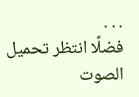. . .
فضلًا انتظر تحميل الصوت